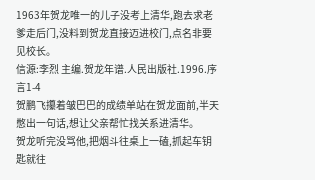1963年贺龙唯一的儿子没考上清华,跑去求老爹走后门,没料到贺龙直接迈进校门,点名非要见校长。
信源:李烈 主编.贺龙年谱.人民出版社.1996.序言1-4
贺鹏飞攥着皱巴巴的成绩单站在贺龙面前,半天憋出一句话,想让父亲帮忙找关系进清华。
贺龙听完没骂他,把烟斗往桌上一磕,抓起车钥匙就往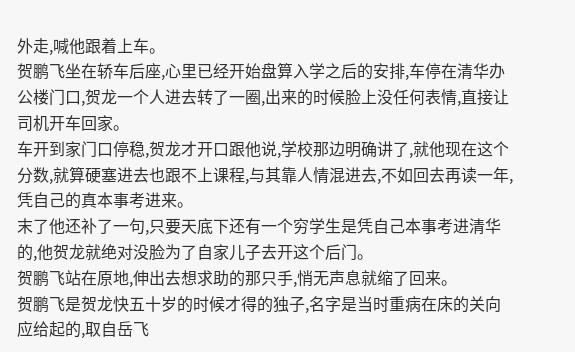外走,喊他跟着上车。
贺鹏飞坐在轿车后座,心里已经开始盘算入学之后的安排,车停在清华办公楼门口,贺龙一个人进去转了一圈,出来的时候脸上没任何表情,直接让司机开车回家。
车开到家门口停稳,贺龙才开口跟他说,学校那边明确讲了,就他现在这个分数,就算硬塞进去也跟不上课程,与其靠人情混进去,不如回去再读一年,凭自己的真本事考进来。
末了他还补了一句,只要天底下还有一个穷学生是凭自己本事考进清华的,他贺龙就绝对没脸为了自家儿子去开这个后门。
贺鹏飞站在原地,伸出去想求助的那只手,悄无声息就缩了回来。
贺鹏飞是贺龙快五十岁的时候才得的独子,名字是当时重病在床的关向应给起的,取自岳飞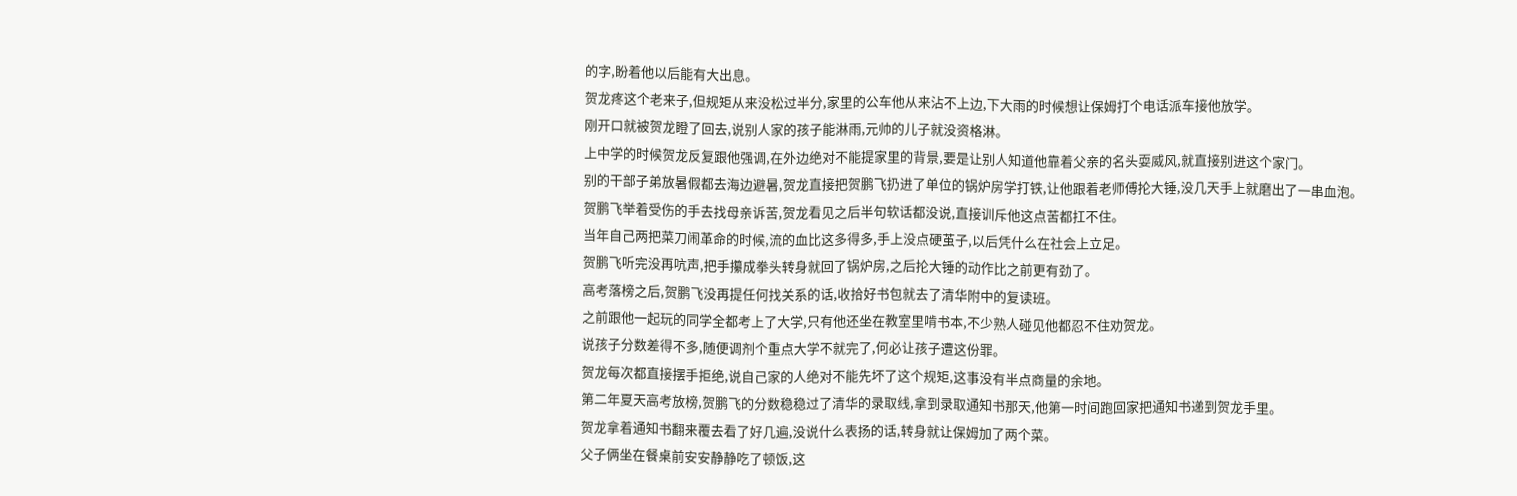的字,盼着他以后能有大出息。
贺龙疼这个老来子,但规矩从来没松过半分,家里的公车他从来沾不上边,下大雨的时候想让保姆打个电话派车接他放学。
刚开口就被贺龙瞪了回去,说别人家的孩子能淋雨,元帅的儿子就没资格淋。
上中学的时候贺龙反复跟他强调,在外边绝对不能提家里的背景,要是让别人知道他靠着父亲的名头耍威风,就直接别进这个家门。
别的干部子弟放暑假都去海边避暑,贺龙直接把贺鹏飞扔进了单位的锅炉房学打铁,让他跟着老师傅抡大锤,没几天手上就磨出了一串血泡。
贺鹏飞举着受伤的手去找母亲诉苦,贺龙看见之后半句软话都没说,直接训斥他这点苦都扛不住。
当年自己两把菜刀闹革命的时候,流的血比这多得多,手上没点硬茧子,以后凭什么在社会上立足。
贺鹏飞听完没再吭声,把手攥成拳头转身就回了锅炉房,之后抡大锤的动作比之前更有劲了。
高考落榜之后,贺鹏飞没再提任何找关系的话,收拾好书包就去了清华附中的复读班。
之前跟他一起玩的同学全都考上了大学,只有他还坐在教室里啃书本,不少熟人碰见他都忍不住劝贺龙。
说孩子分数差得不多,随便调剂个重点大学不就完了,何必让孩子遭这份罪。
贺龙每次都直接摆手拒绝,说自己家的人绝对不能先坏了这个规矩,这事没有半点商量的余地。
第二年夏天高考放榜,贺鹏飞的分数稳稳过了清华的录取线,拿到录取通知书那天,他第一时间跑回家把通知书递到贺龙手里。
贺龙拿着通知书翻来覆去看了好几遍,没说什么表扬的话,转身就让保姆加了两个菜。
父子俩坐在餐桌前安安静静吃了顿饭,这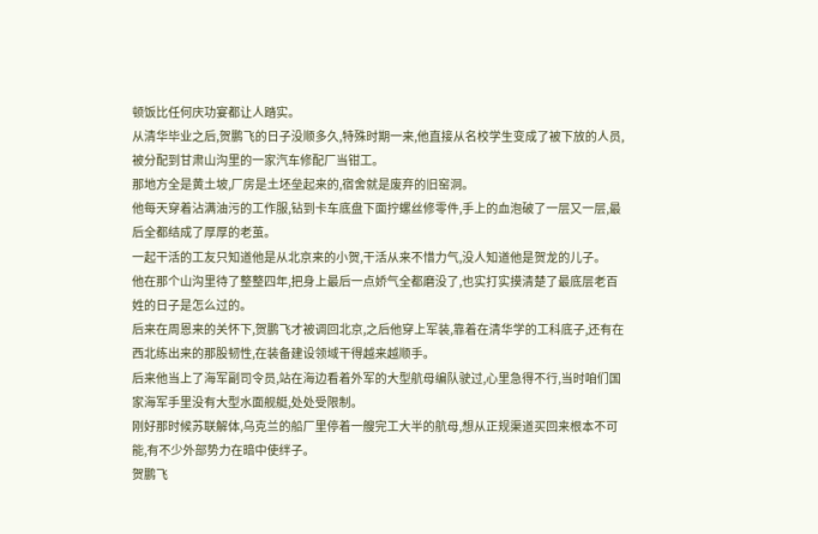顿饭比任何庆功宴都让人踏实。
从清华毕业之后,贺鹏飞的日子没顺多久,特殊时期一来,他直接从名校学生变成了被下放的人员,被分配到甘肃山沟里的一家汽车修配厂当钳工。
那地方全是黄土坡,厂房是土坯垒起来的,宿舍就是废弃的旧窑洞。
他每天穿着沾满油污的工作服,钻到卡车底盘下面拧螺丝修零件,手上的血泡破了一层又一层,最后全都结成了厚厚的老茧。
一起干活的工友只知道他是从北京来的小贺,干活从来不惜力气,没人知道他是贺龙的儿子。
他在那个山沟里待了整整四年,把身上最后一点娇气全都磨没了,也实打实摸清楚了最底层老百姓的日子是怎么过的。
后来在周恩来的关怀下,贺鹏飞才被调回北京,之后他穿上军装,靠着在清华学的工科底子,还有在西北练出来的那股韧性,在装备建设领域干得越来越顺手。
后来他当上了海军副司令员,站在海边看着外军的大型航母编队驶过,心里急得不行,当时咱们国家海军手里没有大型水面舰艇,处处受限制。
刚好那时候苏联解体,乌克兰的船厂里停着一艘完工大半的航母,想从正规渠道买回来根本不可能,有不少外部势力在暗中使绊子。
贺鹏飞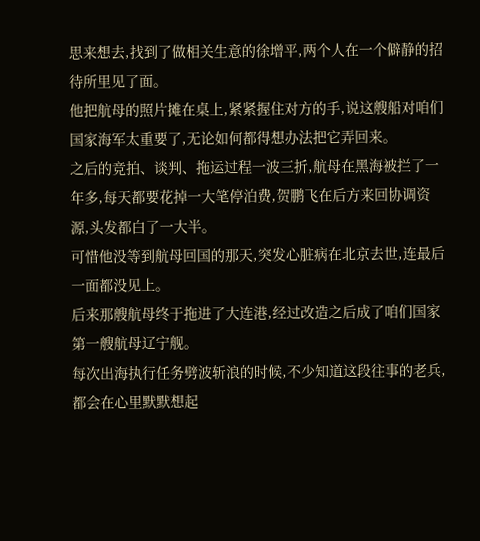思来想去,找到了做相关生意的徐增平,两个人在一个僻静的招待所里见了面。
他把航母的照片摊在桌上,紧紧握住对方的手,说这艘船对咱们国家海军太重要了,无论如何都得想办法把它弄回来。
之后的竞拍、谈判、拖运过程一波三折,航母在黑海被拦了一年多,每天都要花掉一大笔停泊费,贺鹏飞在后方来回协调资源,头发都白了一大半。
可惜他没等到航母回国的那天,突发心脏病在北京去世,连最后一面都没见上。
后来那艘航母终于拖进了大连港,经过改造之后成了咱们国家第一艘航母辽宁舰。
每次出海执行任务劈波斩浪的时候,不少知道这段往事的老兵,都会在心里默默想起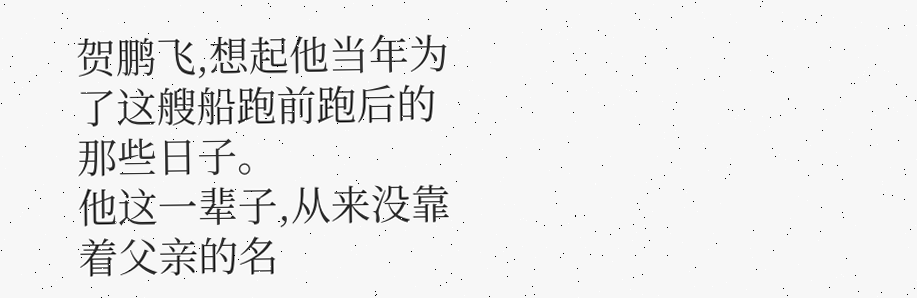贺鹏飞,想起他当年为了这艘船跑前跑后的那些日子。
他这一辈子,从来没靠着父亲的名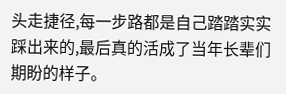头走捷径,每一步路都是自己踏踏实实踩出来的,最后真的活成了当年长辈们期盼的样子。